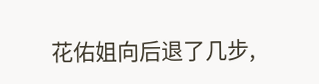花佑姐向后退了几步,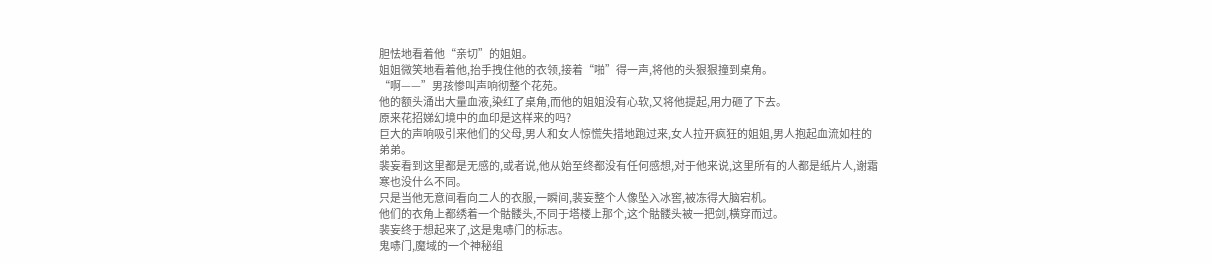胆怯地看着他“亲切”的姐姐。
姐姐微笑地看着他,抬手拽住他的衣领,接着“啪”得一声,将他的头狠狠撞到桌角。
“啊——”男孩惨叫声响彻整个花苑。
他的额头涌出大量血液,染红了桌角,而他的姐姐没有心软,又将他提起,用力砸了下去。
原来花招娣幻境中的血印是这样来的吗?
巨大的声响吸引来他们的父母,男人和女人惊慌失措地跑过来,女人拉开疯狂的姐姐,男人抱起血流如柱的弟弟。
裴妄看到这里都是无感的,或者说,他从始至终都没有任何感想,对于他来说,这里所有的人都是纸片人,谢霜寒也没什么不同。
只是当他无意间看向二人的衣服,一瞬间,裴妄整个人像坠入冰窖,被冻得大脑宕机。
他们的衣角上都绣着一个骷髅头,不同于塔楼上那个,这个骷髅头被一把剑,横穿而过。
裴妄终于想起来了,这是鬼哧门的标志。
鬼哧门,魔域的一个神秘组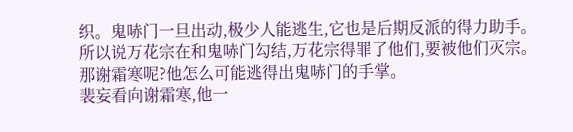织。鬼哧门一旦出动,极少人能逃生,它也是后期反派的得力助手。
所以说万花宗在和鬼哧门勾结,万花宗得罪了他们,要被他们灭宗。
那谢霜寒呢?他怎么可能逃得出鬼哧门的手掌。
裴妄看向谢霜寒,他一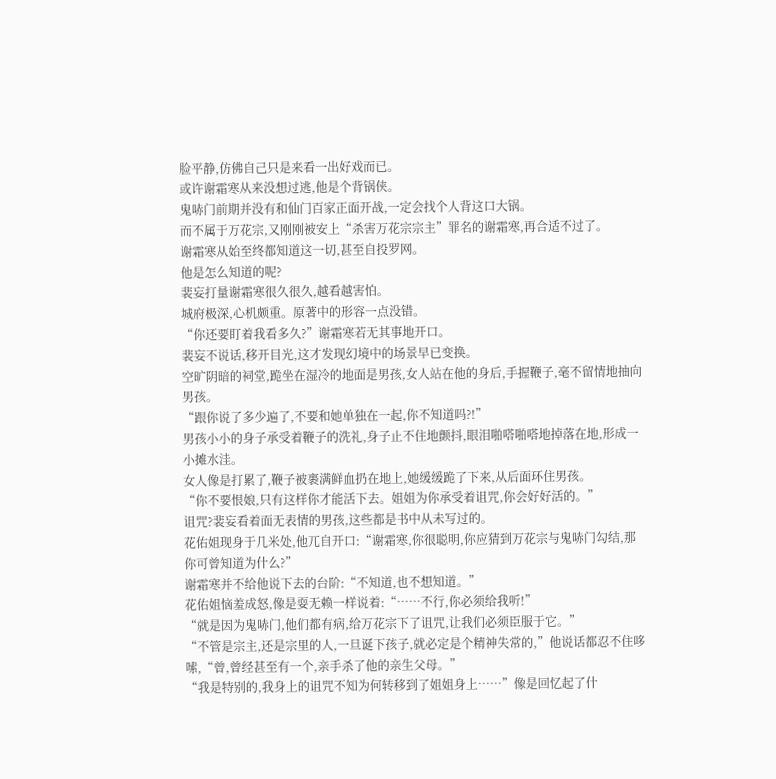脸平静,仿佛自己只是来看一出好戏而已。
或许谢霜寒从来没想过逃,他是个背锅侠。
鬼哧门前期并没有和仙门百家正面开战,一定会找个人背这口大锅。
而不属于万花宗,又刚刚被安上“杀害万花宗宗主”罪名的谢霜寒,再合适不过了。
谢霜寒从始至终都知道这一切,甚至自投罗网。
他是怎么知道的呢?
裴妄打量谢霜寒很久很久,越看越害怕。
城府极深,心机颇重。原著中的形容一点没错。
“你还要盯着我看多久?”谢霜寒若无其事地开口。
裴妄不说话,移开目光,这才发现幻境中的场景早已变换。
空旷阴暗的祠堂,跪坐在湿冷的地面是男孩,女人站在他的身后,手握鞭子,毫不留情地抽向男孩。
“跟你说了多少遍了,不要和她单独在一起,你不知道吗?!”
男孩小小的身子承受着鞭子的洗礼,身子止不住地颤抖,眼泪啪嗒啪嗒地掉落在地,形成一小摊水洼。
女人像是打累了,鞭子被裹满鲜血扔在地上,她缓缓跪了下来,从后面环住男孩。
“你不要恨娘,只有这样你才能活下去。姐姐为你承受着诅咒,你会好好活的。”
诅咒?裴妄看着面无表情的男孩,这些都是书中从未写过的。
花佑姐现身于几米处,他兀自开口:“谢霜寒,你很聪明,你应猜到万花宗与鬼哧门勾结,那你可曾知道为什么?”
谢霜寒并不给他说下去的台阶:“不知道,也不想知道。”
花佑姐恼羞成怒,像是耍无赖一样说着:“……不行,你必须给我听!”
“就是因为鬼哧门,他们都有病,给万花宗下了诅咒,让我们必须臣服于它。”
“不管是宗主,还是宗里的人,一旦诞下孩子,就必定是个精神失常的,”他说话都忍不住哆嗦,“曾,曾经甚至有一个,亲手杀了他的亲生父母。”
“我是特别的,我身上的诅咒不知为何转移到了姐姐身上……”像是回忆起了什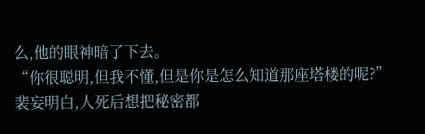么,他的眼神暗了下去。
“你很聪明,但我不懂,但是你是怎么知道那座塔楼的呢?”
裴妄明白,人死后想把秘密都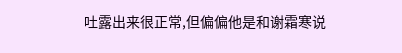吐露出来很正常,但偏偏他是和谢霜寒说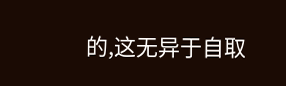的,这无异于自取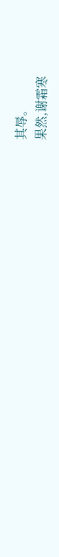其辱。
果然,谢霜寒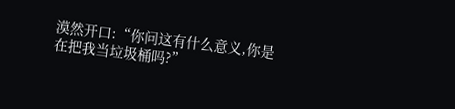漠然开口:“你问这有什么意义,你是在把我当垃圾桶吗?”